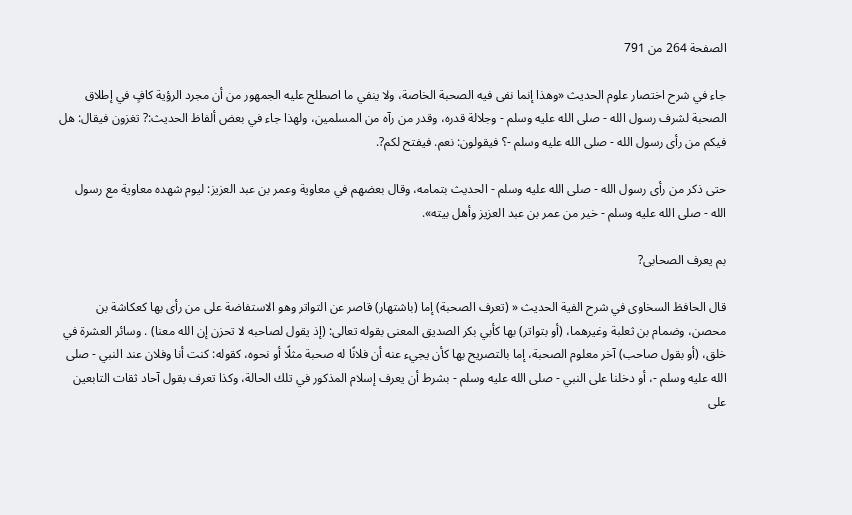الصفحة 264 من 791

جاء في شرح اختصار علوم الحديث «وهذا إنما نفى فيه الصحبة الخاصة، ولا ينفي ما اصطلح عليه الجمهور من أن مجرد الرؤية كافٍ في إطلاق الصحبة لشرف رسول الله - صلى الله عليه وسلم - وجلالة قدره، وقدر من رآه من المسلمين، ولهذا جاء في بعض ألفاظ الحديث:? تغزون فيقال: هل فيكم من رأى رسول الله - صلى الله عليه وسلم -؟ فيقولون: نعم. فيفتح لكم?.

حتى ذكر من رأى رسول الله - صلى الله عليه وسلم - الحديث بتمامه، وقال بعضهم في معاوية وعمر بن عبد العزيز: ليوم شهده معاوية مع رسول الله - صلى الله عليه وسلم - خير من عمر بن عبد العزيز وأهل بيته».

بم يعرف الصحابى?

قال الحافظ السخاوى في شرح الفية الحديث « (تعرف الصحبة) إما (باشتهار) قاصر عن التواتر وهو الاستفاضة على من رأى بها كعكاشة بن محصن، وضمام بن ثعلبة وغيرهما، (أو بتواتر) بها كأبي بكر الصديق المعنى بقوله تعالى: (إذ يقول لصاحبه لا تحزن إن الله معنا) . وسائر العشرة في خلق، (أو بقول صاحب) آخر معلوم الصحبة، إما بالتصريح بها كأن يجيء عنه أن فلانًا له صحبة مثلًا أو نحوه، كقوله: كنت أنا وفلان عند النبي - صلى الله عليه وسلم -، أو دخلنا على النبي - صلى الله عليه وسلم - بشرط أن يعرف إسلام المذكور في تلك الحالة، وكذا تعرف بقول آحاد ثقات التابعين على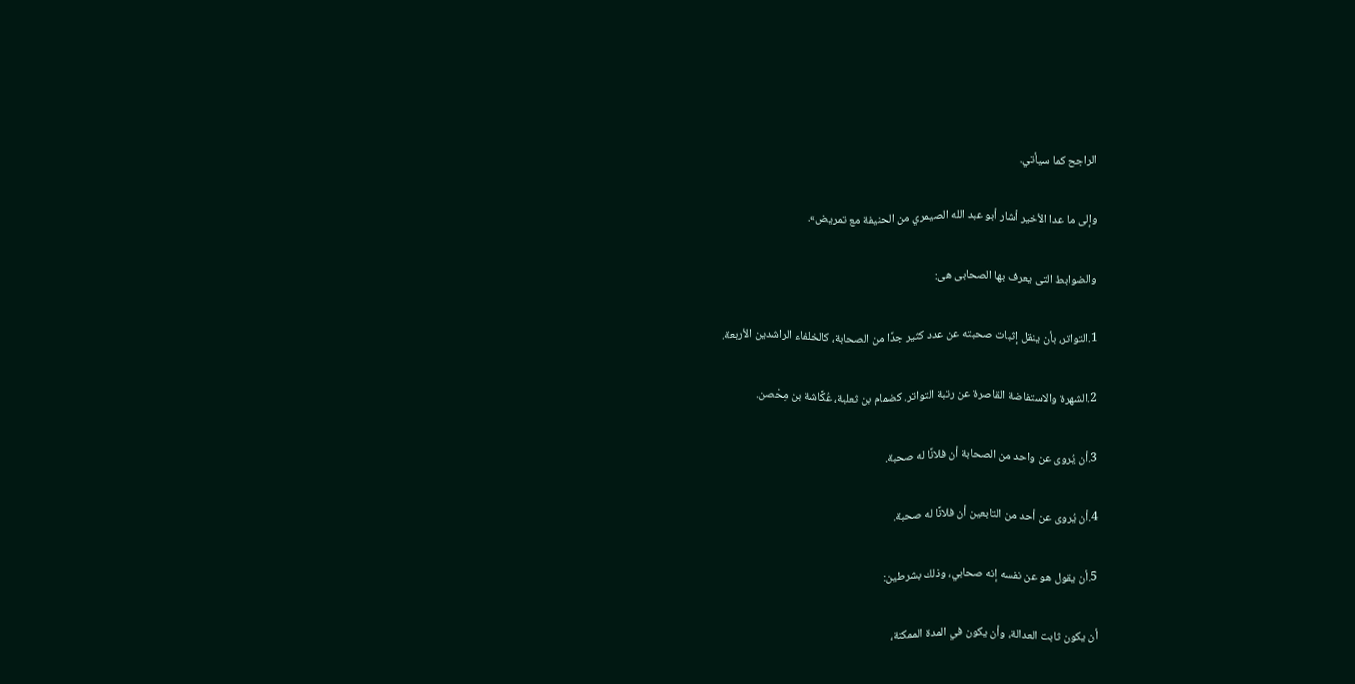الراجح كما سيأتي.

وإلى ما عدا الأخير أشار أبو عبد الله الصيمري من الحنيفة مع تمريض».

والضوابط التى يعرف بها الصحابى هى:

1.التواتر، بأن ينقل إثبات صحبته عن عدد كثير جدًا من الصحابة، كالخلفاء الراشدين الأربعة.

2.الشهرة والاستفاضة القاصرة عن رتبة التواتر. كضمام بن ثعلبة، عُكَّاشة بن مِحْصن.

3.أن يُروى عن واحد من الصحابة أن فلانًا له صحبة.

4.أن يُروى عن أحد من التابعين أن فلانًا له صحبة.

5.أن يقول هو عن نفسه إنه صحابي، وذلك بشرطين:

أن يكون ثابت العدالة، وأن يكون في المدة الممكنة،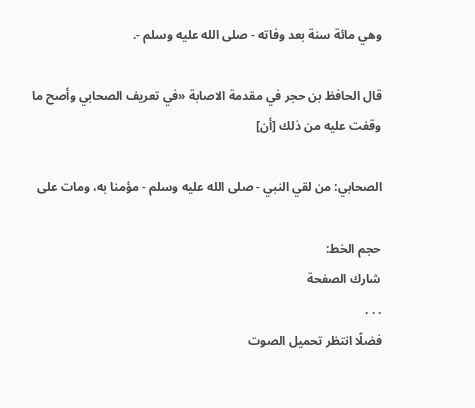وهي مائة سنة بعد وفاته - صلى الله عليه وسلم -.

قال الحافظ بن حجر في مقدمة الاصابة «في تعريف الصحابي وأصح ما وقفت عليه من ذلك [أن]

الصحابي: من لقي النبي - صلى الله عليه وسلم - مؤمنا به، ومات على

حجم الخط:
شارك الصفحة
. . .
فضلًا انتظر تحميل الصوت